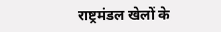राष्ट्रमंडल खेलों के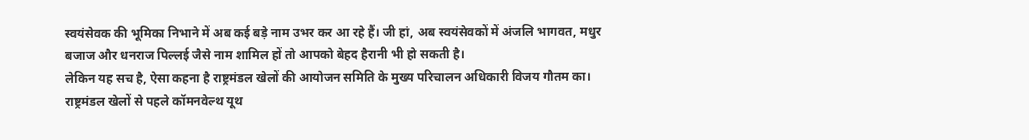स्वयंसेवक की भूमिका निभाने में अब कई बड़े नाम उभर कर आ रहे हैं। जी हां, अब स्वयंसेवकों में अंजलि भागवत, मधुर बजाज और धनराज पिल्लई जैसे नाम शामिल हों तो आपको बेहद हैरानी भी हो सकती है।
लेकिन यह सच है, ऐसा कहना है राष्ट्रमंडल खेलों की आयोजन समिति के मुख्य परिचालन अधिकारी विजय गौतम का। राष्ट्रमंडल खेलों से पहले कॉमनवेल्थ यूथ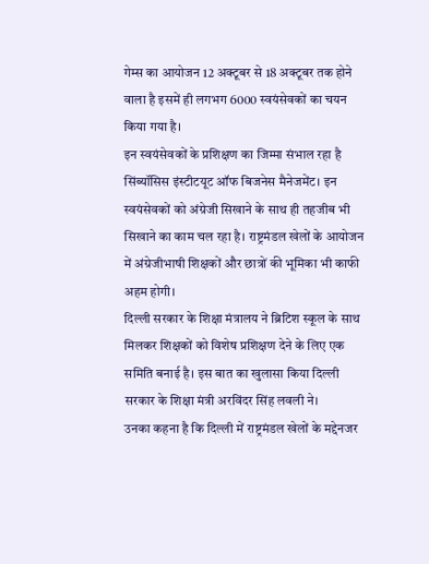गेम्स का आयोजन 12 अक्टूबर से 18 अक्टूबर तक होने वाला है इसमें ही लगभग 6000 स्वयंसेवकों का चयन किया गया है।
इन स्वयंसेवकों के प्रशिक्षण का जिम्मा संभाल रहा है सिंब्यॉसिस इंस्टीटयूट ऑफ बिजनेस मैनेजमेंट। इन स्वयंसेवकों को अंग्रेजी सिखाने के साथ ही तहजीब भी सिखाने का काम चल रहा है। राष्ट्रमंडल खेलों के आयोजन में अंग्रेजीभाषी शिक्षकों और छात्रों की भूमिका भी काफी अहम होगी।
दिल्ली सरकार के शिक्षा मंत्रालय ने ब्रिटिश स्कूल के साथ मिलकर शिक्षकों को विशेष प्रशिक्षण देने के लिए एक समिति बनाई है। इस बात का खुलासा किया दिल्ली सरकार के शिक्षा मंत्री अरविंदर सिंह लवली ने।
उनका कहना है कि दिल्ली में राष्ट्रमंडल खेलों के मद्देनजर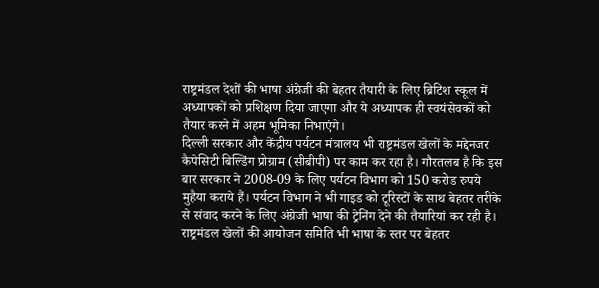राष्ट्रमंडल देशों की भाषा अंग्रेजी की बेहतर तैयारी के लिए ब्रिटिश स्कूल में अध्यापकों को प्रशिक्षण दिया जाएगा और ये अध्यापक ही स्वयंसेवकों को तैयार करने में अहम भूमिका निभाएंगे।
दिल्ली सरकार और केंद्रीय पर्यटन मंत्रालय भी राष्ट्रमंडल खेलों के मद्देनजर कैपेसिटी बिल्डिंग प्रोग्राम (सीबीपी) पर काम कर रहा है। गौरतलब है कि इस बार सरकार ने 2008-09 के लिए पर्यटन विभाग को 150 करोड रुपये मुहैया कराये हैं। पर्यटन विभाग ने भी गाइड को टूरिस्टों के साथ बेहतर तरीके से संवाद करने के लिए अंग्रेजी भाषा की ट्रेनिंग देने की तैयारियां कर रही है।
राष्ट्रमंडल खेलों की आयोजन समिति भी भाषा के स्तर पर बेहतर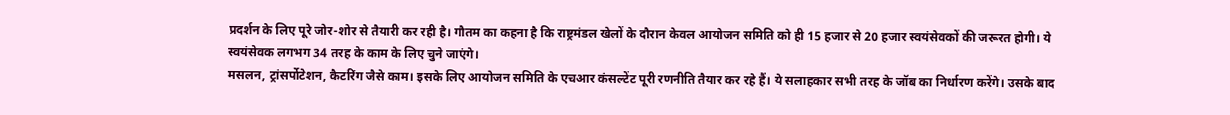प्रदर्शन के लिए पूरे जोर-शोर से तैयारी कर रही है। गौतम का कहना है कि राष्ट्रमंडल खेलों के दौरान केवल आयोजन समिति को ही 15 हजार से 20 हजार स्वयंसेवकों की जरूरत होगी। ये स्वयंसेवक लगभग 34 तरह के काम के लिए चुने जाएंगे।
मसलन, ट्रांसर्पोटेशन, कैटरिंग जैसे काम। इसके लिए आयोजन समिति के एचआर कंसल्टेंट पूरी रणनीति तैयार कर रहे हैं। ये सलाहकार सभी तरह के जॉब का निर्धारण करेंगे। उसके बाद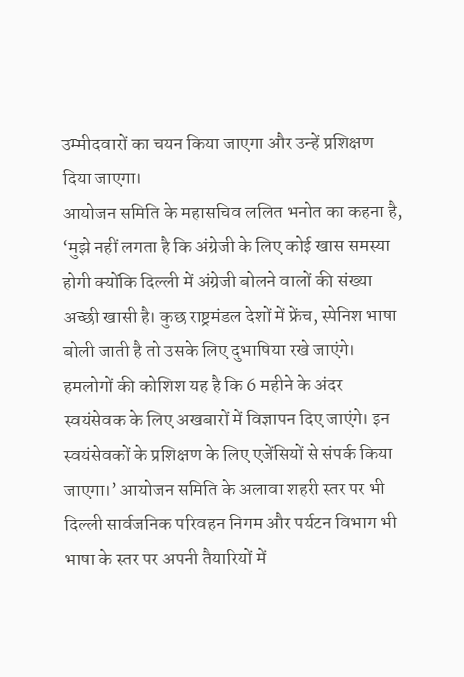उम्मीदवारों का चयन किया जाएगा और उन्हें प्रशिक्षण दिया जाएगा।
आयोजन समिति के महासचिव ललित भनोत का कहना है, ‘मुझे नहीं लगता है कि अंग्रेजी के लिए कोई खास समस्या होगी क्योंकि दिल्ली में अंग्रेजी बोलने वालों की संख्या अच्छी खासी है। कुछ राष्ट्रमंडल देशों में फ्रेंच, स्पेनिश भाषा बोली जाती है तो उसके लिए दुभाषिया रखे जाएंगे।
हमलोगों की कोशिश यह है कि 6 महीने के अंदर स्वयंसेवक के लिए अखबारों में विज्ञापन दिए जाएंगे। इन स्वयंसेवकों के प्रशिक्षण के लिए एजेंसियों से संपर्क किया जाएगा।’ आयोजन समिति के अलावा शहरी स्तर पर भी दिल्ली सार्वजनिक परिवहन निगम और पर्यटन विभाग भी भाषा के स्तर पर अपनी तैयारियों में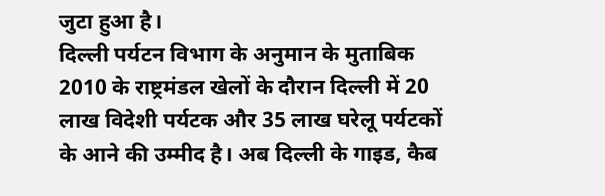जुटा हुआ है।
दिल्ली पर्यटन विभाग के अनुमान के मुताबिक 2010 के राष्ट्रमंडल खेलों के दौरान दिल्ली में 20 लाख विदेशी पर्यटक और 35 लाख घरेलू पर्यटकों के आने की उम्मीद है। अब दिल्ली के गाइड, कैब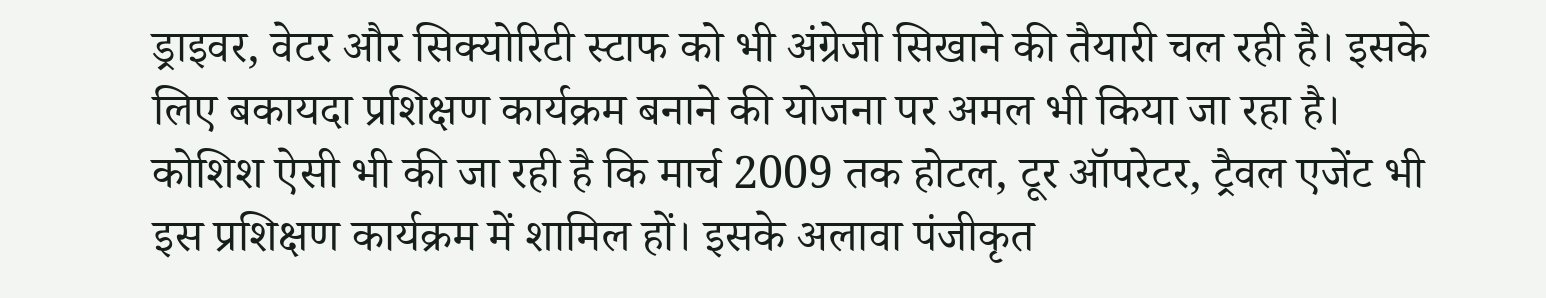ड्राइवर, वेटर और सिक्योरिटी स्टाफ को भी अंग्रेजी सिखाने की तैयारी चल रही है। इसके लिए बकायदा प्रशिक्षण कार्यक्रम बनाने की योजना पर अमल भी किया जा रहा है।
कोशिश ऐसी भी की जा रही है कि मार्च 2009 तक होटल, टूर ऑपरेटर, ट्रैवल एजेंट भी इस प्रशिक्षण कार्यक्रम में शामिल हों। इसके अलावा पंजीकृत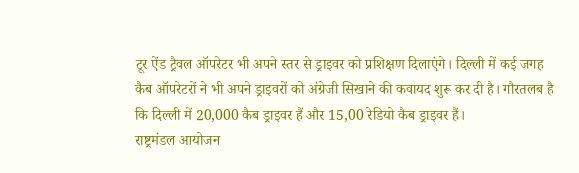टूर ऐंड ट्रैवल ऑपरेटर भी अपने स्तर से ड्राइवर को प्रशिक्षण दिलाएंगे। दिल्ली में कई जगह कैब ऑपरेटरों ने भी अपने ड्राइवरों को अंग्रेजी सिखाने की कवायद शुरू कर दी है। गौरतलब है कि दिल्ली में 20,000 कैब ड्राइवर हैं और 15,00 रेडियो कैब ड्राइवर हैं।
राष्ट्रमंडल आयोजन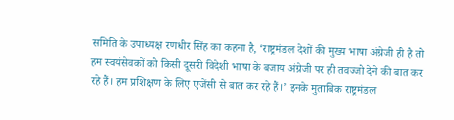समिति के उपाध्यक्ष रणधीर सिंह का कहना है, ‘राष्ट्रमंडल देशों की मुख्य भाषा अंग्रेजी ही है तो हम स्वयंसेवकों को किसी दूसरी विदेशी भाषा के बजाय अंग्रेजी पर ही तवज्जो देने की बात कर रहे हैं। हम प्रशिक्षण के लिए एजेंसी से बात कर रहे हैं।’ इनके मुताबिक राष्ट्रमंडल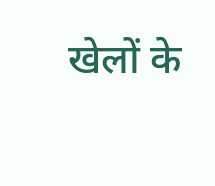खेलों के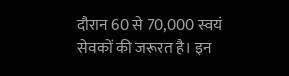दौरान 60 से 70,000 स्वयं सेवकों की जरूरत है। इन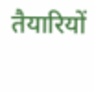तैयारियों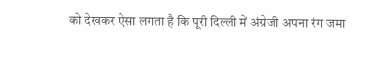को देखकर ऐसा लगता है कि पूरी दिल्ली में अंग्रेजी अपना रंग जमा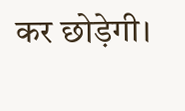कर छोड़ेगी।